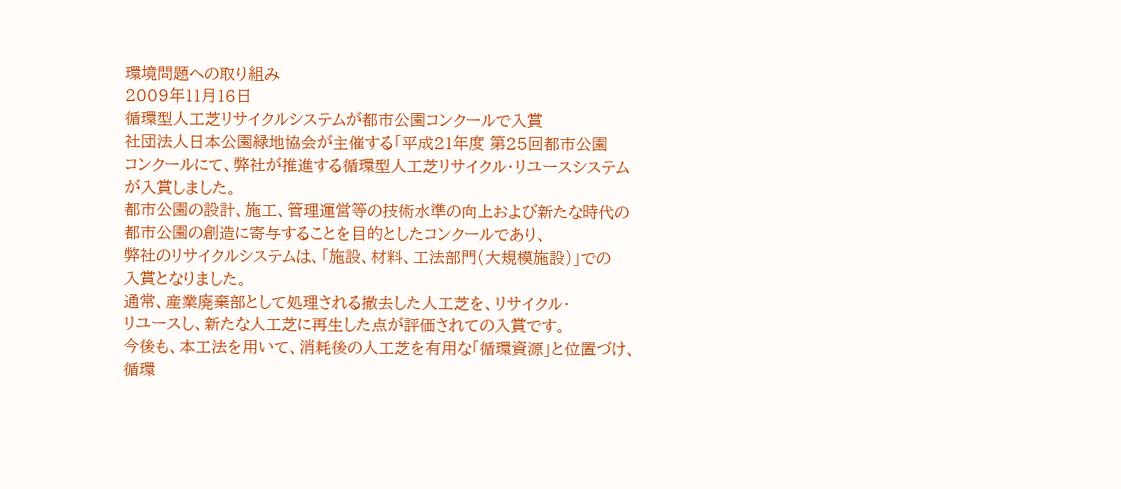環境問題への取り組み
2009年11月16日
循環型人工芝リサイクルシステムが都市公園コンクールで入賞
社団法人日本公園緑地協会が主催する「平成21年度 第25回都市公園
コンクールにて、弊社が推進する循環型人工芝リサイクル・リユースシステム
が入賞しました。
都市公園の設計、施工、管理運営等の技術水準の向上および新たな時代の
都市公園の創造に寄与することを目的としたコンクールであり、
弊社のリサイクルシステムは、「施設、材料、工法部門(大規模施設)」での
入賞となりました。
通常、産業廃棄部として処理される撤去した人工芝を、リサイクル・
リユースし、新たな人工芝に再生した点が評価されての入賞です。
今後も、本工法を用いて、消耗後の人工芝を有用な「循環資源」と位置づけ、
循環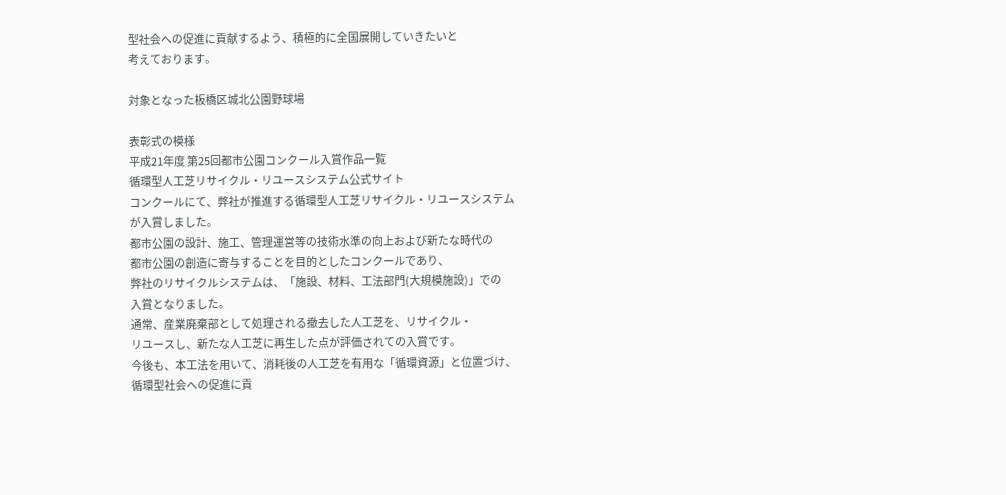型社会への促進に貢献するよう、積極的に全国展開していきたいと
考えております。

対象となった板橋区城北公園野球場

表彰式の模様
平成21年度 第25回都市公園コンクール入賞作品一覧
循環型人工芝リサイクル・リユースシステム公式サイト
コンクールにて、弊社が推進する循環型人工芝リサイクル・リユースシステム
が入賞しました。
都市公園の設計、施工、管理運営等の技術水準の向上および新たな時代の
都市公園の創造に寄与することを目的としたコンクールであり、
弊社のリサイクルシステムは、「施設、材料、工法部門(大規模施設)」での
入賞となりました。
通常、産業廃棄部として処理される撤去した人工芝を、リサイクル・
リユースし、新たな人工芝に再生した点が評価されての入賞です。
今後も、本工法を用いて、消耗後の人工芝を有用な「循環資源」と位置づけ、
循環型社会への促進に貢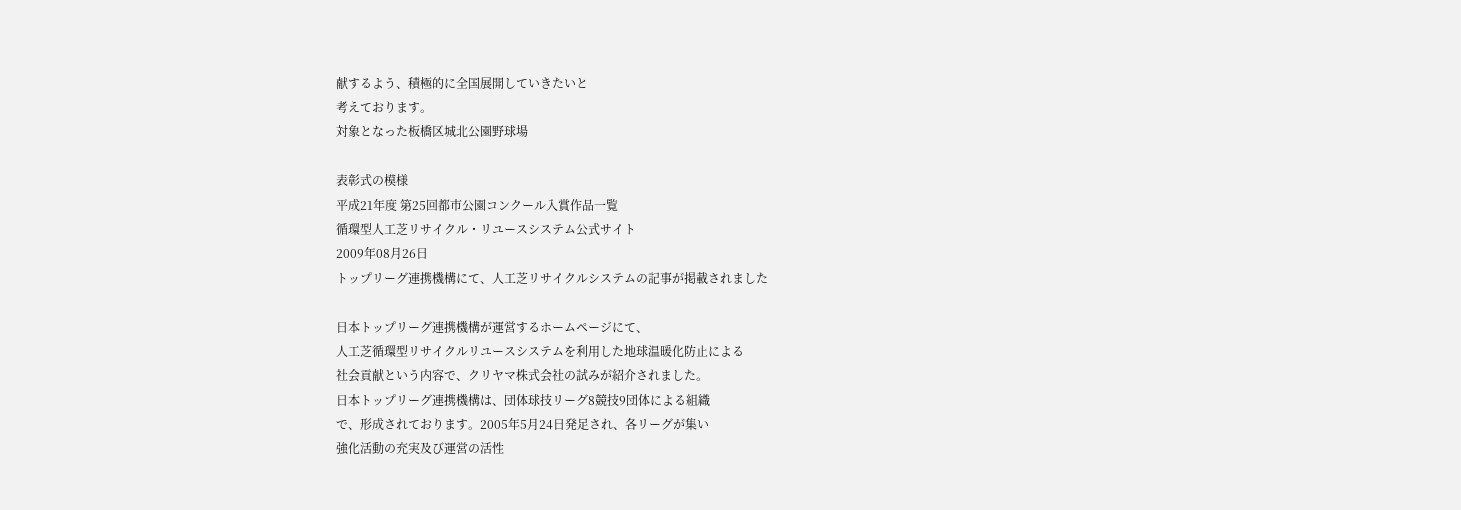献するよう、積極的に全国展開していきたいと
考えております。
対象となった板橋区城北公園野球場

表彰式の模様
平成21年度 第25回都市公園コンクール入賞作品一覧
循環型人工芝リサイクル・リユースシステム公式サイト
2009年08月26日
トップリーグ連携機構にて、人工芝リサイクルシステムの記事が掲載されました

日本トップリーグ連携機構が運営するホームページにて、
人工芝循環型リサイクルリユースシステムを利用した地球温暖化防止による
社会貢献という内容で、クリヤマ株式会社の試みが紹介されました。
日本トップリーグ連携機構は、団体球技リーグ8競技9団体による組織
で、形成されております。2005年5月24日発足され、各リーグが集い
強化活動の充実及び運営の活性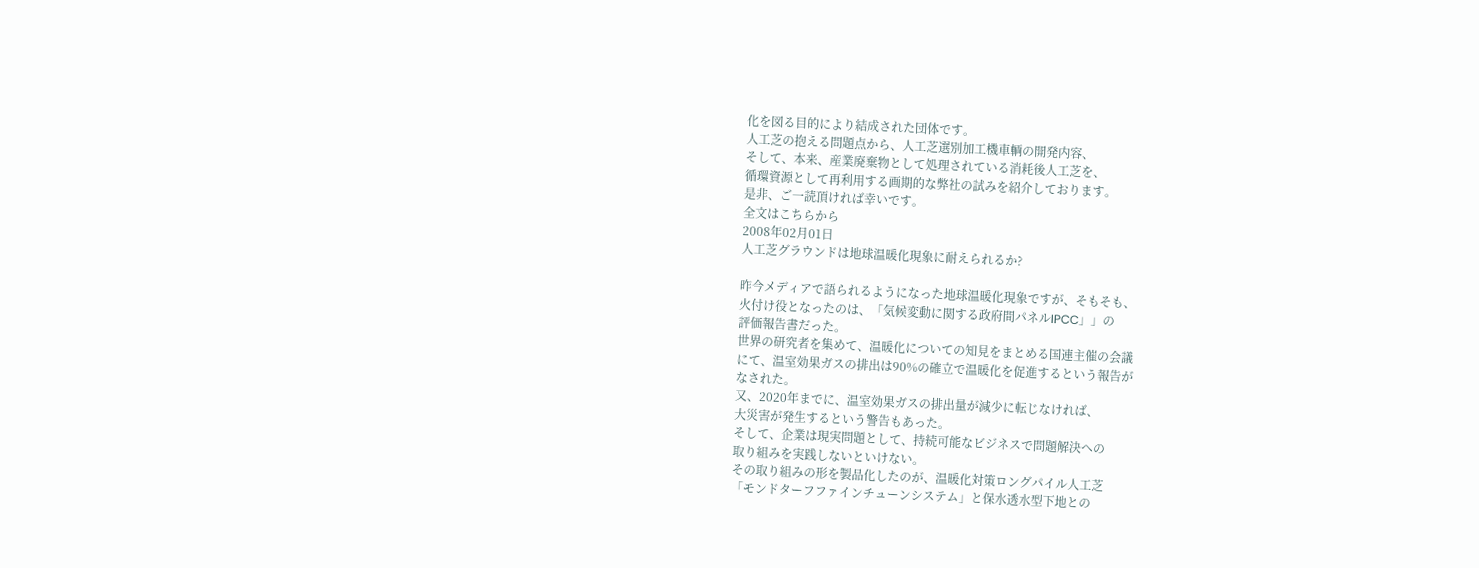化を図る目的により結成された団体です。
人工芝の抱える問題点から、人工芝選別加工機車輌の開発内容、
そして、本来、産業廃棄物として処理されている消耗後人工芝を、
循環資源として再利用する画期的な弊社の試みを紹介しております。
是非、ご一読頂ければ幸いです。
全文はこちらから
2008年02月01日
人工芝グラウンドは地球温暖化現象に耐えられるか?

昨今メディアで語られるようになった地球温暖化現象ですが、そもそも、
火付け役となったのは、「気候変動に関する政府間パネルIPCC」」の
評価報告書だった。
世界の研究者を集めて、温暖化についての知見をまとめる国連主催の会議
にて、温室効果ガスの排出は90%の確立で温暖化を促進するという報告が
なされた。
又、2020年までに、温室効果ガスの排出量が減少に転じなければ、
大災害が発生するという警告もあった。
そして、企業は現実問題として、持続可能なビジネスで問題解決への
取り組みを実践しないといけない。
その取り組みの形を製品化したのが、温暖化対策ロングパイル人工芝
「モンドターフファインチューンシステム」と保水透水型下地との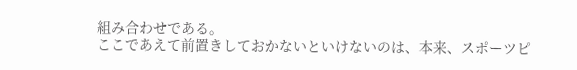組み合わせである。
ここであえて前置きしておかないといけないのは、本来、スポーツピ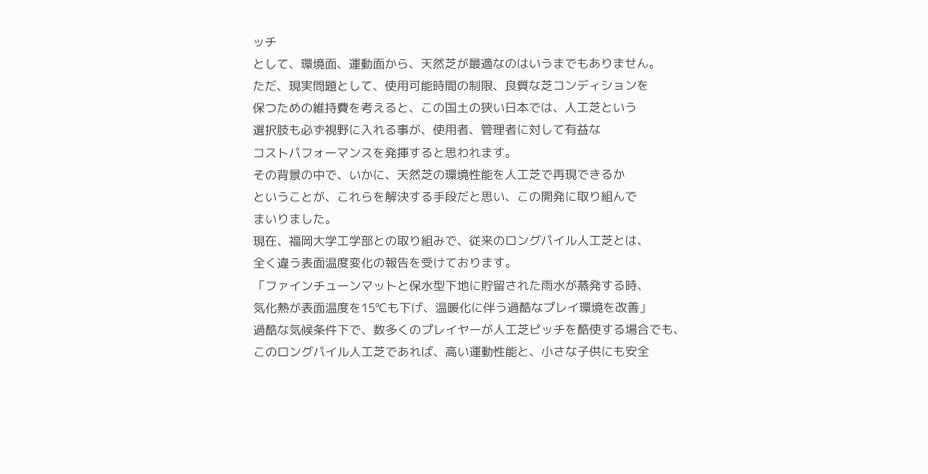ッチ
として、環境面、運動面から、天然芝が最適なのはいうまでもありません。
ただ、現実問題として、使用可能時間の制限、良質な芝コンディションを
保つための維持費を考えると、この国土の狭い日本では、人工芝という
選択肢も必ず視野に入れる事が、使用者、管理者に対して有益な
コストパフォーマンスを発揮すると思われます。
その背景の中で、いかに、天然芝の環境性能を人工芝で再現できるか
ということが、これらを解決する手段だと思い、この開発に取り組んで
まいりました。
現在、福岡大学工学部との取り組みで、従来のロングパイル人工芝とは、
全く違う表面温度変化の報告を受けております。
「ファインチューンマットと保水型下地に貯留された雨水が蒸発する時、
気化熱が表面温度を15℃も下げ、温暖化に伴う過酷なプレイ環境を改善」
過酷な気候条件下で、数多くのプレイヤーが人工芝ピッチを酷使する場合でも、
このロングパイル人工芝であれば、高い運動性能と、小さな子供にも安全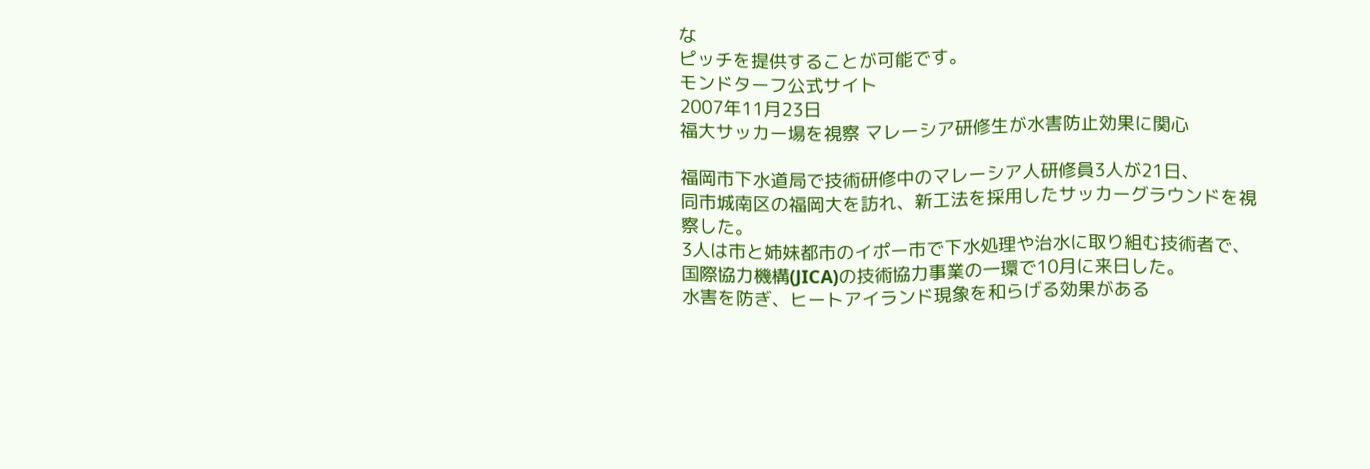な
ピッチを提供することが可能です。
モンドターフ公式サイト
2007年11月23日
福大サッカー場を視察 マレーシア研修生が水害防止効果に関心

福岡市下水道局で技術研修中のマレーシア人研修員3人が21日、
同市城南区の福岡大を訪れ、新工法を採用したサッカーグラウンドを視察した。
3人は市と姉妹都市のイポー市で下水処理や治水に取り組む技術者で、
国際協力機構(JICA)の技術協力事業の一環で10月に来日した。
水害を防ぎ、ヒートアイランド現象を和らげる効果がある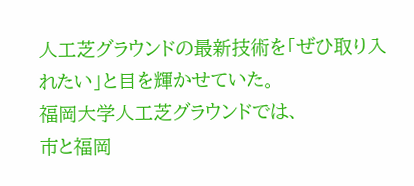人工芝グラウンドの最新技術を「ぜひ取り入れたい」と目を輝かせていた。
福岡大学人工芝グラウンドでは、
市と福岡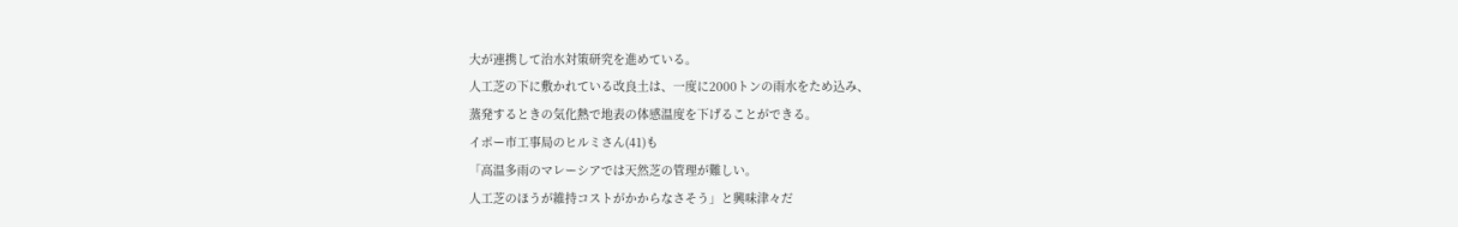大が連携して治水対策研究を進めている。
人工芝の下に敷かれている改良土は、一度に2000トンの雨水をため込み、
蒸発するときの気化熱で地表の体感温度を下げることができる。
イポー市工事局のヒルミさん(41)も
「高温多雨のマレーシアでは天然芝の管理が難しい。
人工芝のほうが維持コストがかからなさそう」と興味津々だ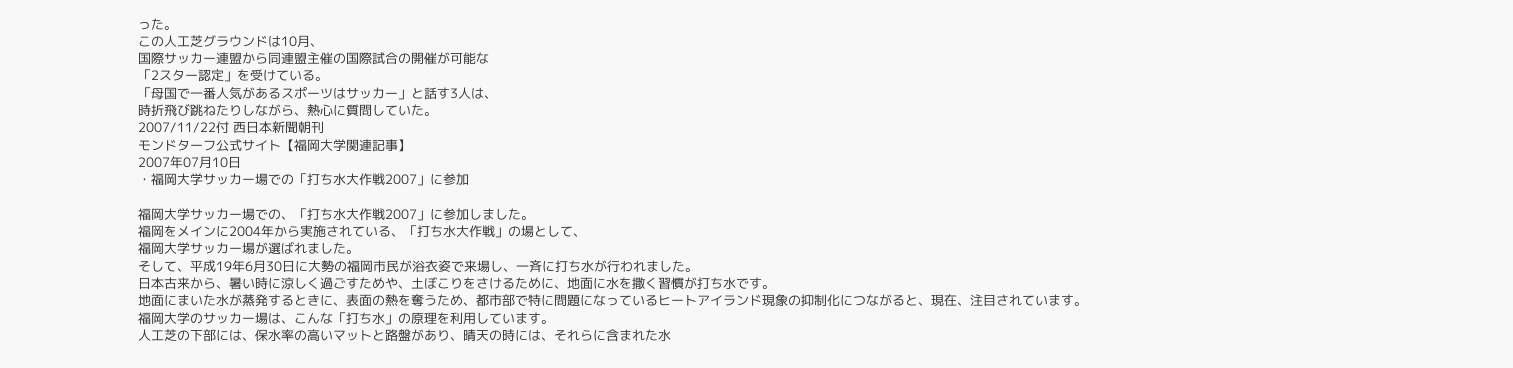った。
この人工芝グラウンドは10月、
国際サッカー連盟から同連盟主催の国際試合の開催が可能な
「2スター認定」を受けている。
「母国で一番人気があるスポーツはサッカー」と話す3人は、
時折飛び跳ねたりしながら、熱心に質問していた。
2007/11/22付 西日本新聞朝刊
モンドターフ公式サイト【福岡大学関連記事】
2007年07月10日
・福岡大学サッカー場での「打ち水大作戦2007」に参加

福岡大学サッカー場での、「打ち水大作戦2007」に参加しました。
福岡をメインに2004年から実施されている、「打ち水大作戦」の場として、
福岡大学サッカー場が選ばれました。
そして、平成19年6月30日に大勢の福岡市民が浴衣姿で来場し、一斉に打ち水が行われました。
日本古来から、暑い時に涼しく過ごすためや、土ぼこりをさけるために、地面に水を撒く習慣が打ち水です。
地面にまいた水が蒸発するときに、表面の熱を奪うため、都市部で特に問題になっているヒートアイランド現象の抑制化につながると、現在、注目されています。
福岡大学のサッカー場は、こんな「打ち水」の原理を利用しています。
人工芝の下部には、保水率の高いマットと路盤があり、晴天の時には、それらに含まれた水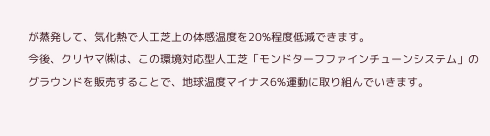が蒸発して、気化熱で人工芝上の体感温度を20%程度低減できます。
今後、クリヤマ㈱は、この環境対応型人工芝「モンドターフファインチューンシステム」のグラウンドを販売することで、地球温度マイナス6%運動に取り組んでいきます。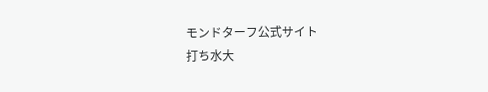モンドターフ公式サイト
打ち水大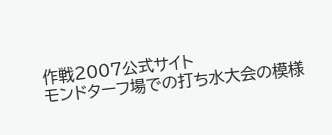作戦2007公式サイト
モンドターフ場での打ち水大会の模様